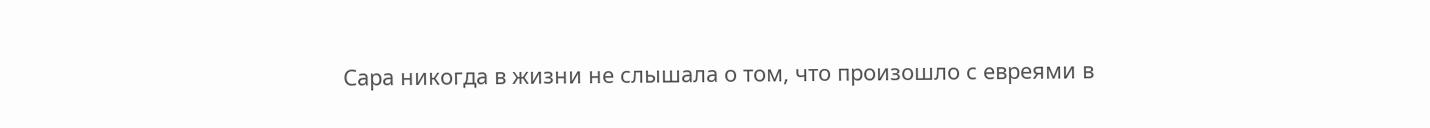Сара никогда в жизни не слышала о том, что произошло с евреями в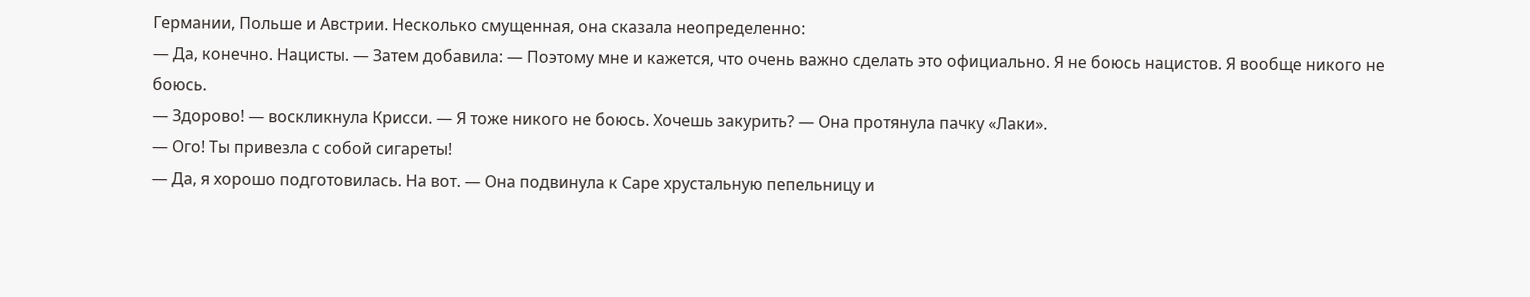Германии, Польше и Австрии. Несколько смущенная, она сказала неопределенно:
— Да, конечно. Нацисты. — Затем добавила: — Поэтому мне и кажется, что очень важно сделать это официально. Я не боюсь нацистов. Я вообще никого не боюсь.
— Здорово! — воскликнула Крисси. — Я тоже никого не боюсь. Хочешь закурить? — Она протянула пачку «Лаки».
— Ого! Ты привезла с собой сигареты!
— Да, я хорошо подготовилась. На вот. — Она подвинула к Саре хрустальную пепельницу и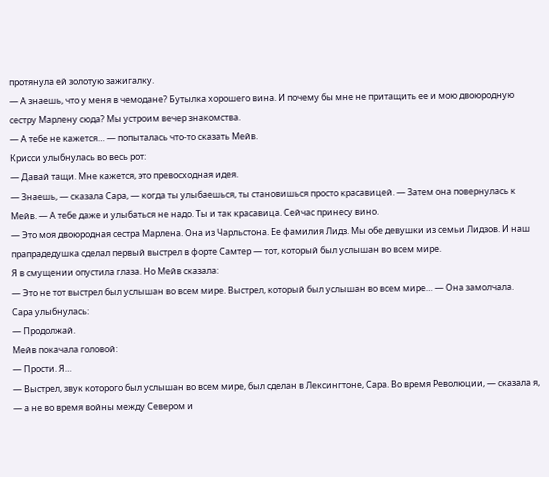протянула ей золотую зажигалку.
— А знаешь, что у меня в чемодане? Бутылка хорошего вина. И почему бы мне не притащить ее и мою двоюродную сестру Марлену сюда? Мы устроим вечер знакомства.
— А тебе не кажется… — попыталась что-то сказать Мейв.
Крисси улыбнулась во весь рот:
— Давай тащи. Мне кажется, это превосходная идея.
— Знаешь, — сказала Сара, — когда ты улыбаешься, ты становишься просто красавицей. — Затем она повернулась к Мейв. — А тебе даже и улыбаться не надо. Ты и так красавица. Сейчас принесу вино.
— Это моя двоюродная сестра Марлена. Она из Чарльстона. Ее фамилия Лидз. Мы обе девушки из семьи Лидзов. И наш прапрадедушка сделал первый выстрел в форте Самтер — тот, который был услышан во всем мире.
Я в смущении опустила глаза. Но Мейв сказала:
— Это не тот выстрел был услышан во всем мире. Выстрел, который был услышан во всем мире… — Она замолчала.
Сара улыбнулась:
— Продолжай.
Мейв покачала головой:
— Прости. Я…
— Выстрел, звук которого был услышан во всем мире, был сделан в Лексингтоне, Сара. Во время Революции, — сказала я, — а не во время войны между Севером и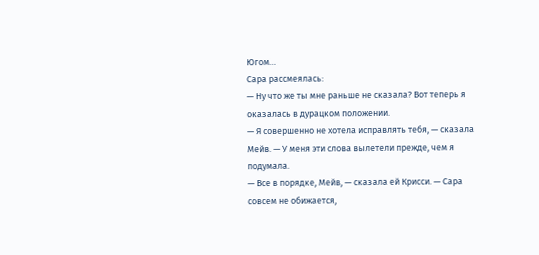Югом…
Сара рассмеялась:
— Ну что же ты мне раньше не сказала? Вот теперь я оказалась в дурацком положении.
— Я совершенно не хотела исправлять тебя, — сказала Мейв. — У меня эти слова вылетели прежде, чем я подумала.
— Все в порядке, Мейв, — сказала ей Крисси. — Сара совсем не обижается,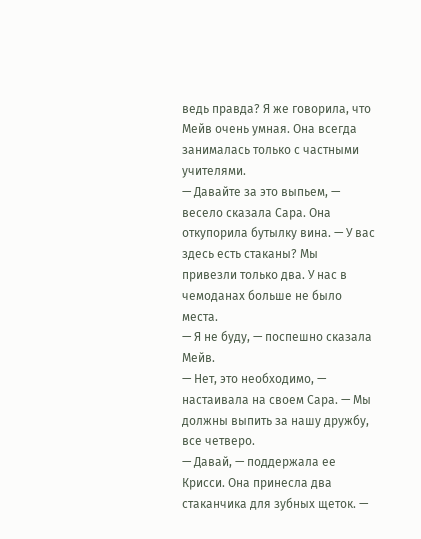ведь правда? Я же говорила, что Мейв очень умная. Она всегда занималась только с частными учителями.
— Давайте за это выпьем, — весело сказала Сара. Она откупорила бутылку вина. — У вас здесь есть стаканы? Мы привезли только два. У нас в чемоданах больше не было места.
— Я не буду, — поспешно сказала Мейв.
— Нет, это необходимо, — настаивала на своем Сара. — Мы должны выпить за нашу дружбу, все четверо.
— Давай, — поддержала ее Крисси. Она принесла два стаканчика для зубных щеток. —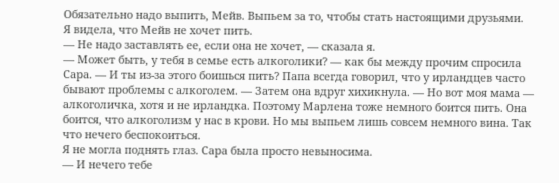Обязательно надо выпить, Мейв. Выпьем за то, чтобы стать настоящими друзьями.
Я видела, что Мейв не хочет пить.
— Не надо заставлять ее, если она не хочет, — сказала я.
— Может быть, у тебя в семье есть алкоголики? — как бы между прочим спросила Сара. — И ты из-за этого боишься пить? Папа всегда говорил, что у ирландцев часто бывают проблемы с алкоголем. — Затем она вдруг хихикнула. — Но вот моя мама — алкоголичка, хотя и не ирландка. Поэтому Марлена тоже немного боится пить. Она боится, что алкоголизм у нас в крови. Но мы выпьем лишь совсем немного вина. Так что нечего беспокоиться.
Я не могла поднять глаз. Сара была просто невыносима.
— И нечего тебе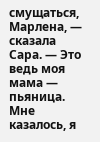смущаться, Марлена, — сказала Сара. — Это ведь моя мама — пьяница.
Мне казалось, я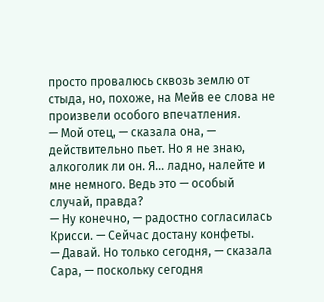просто провалюсь сквозь землю от стыда, но, похоже, на Мейв ее слова не произвели особого впечатления.
— Мой отец, — сказала она, — действительно пьет. Но я не знаю, алкоголик ли он. Я… ладно, налейте и мне немного. Ведь это — особый случай, правда?
— Ну конечно, — радостно согласилась Крисси. — Сейчас достану конфеты.
— Давай. Но только сегодня, — сказала Сара, — поскольку сегодня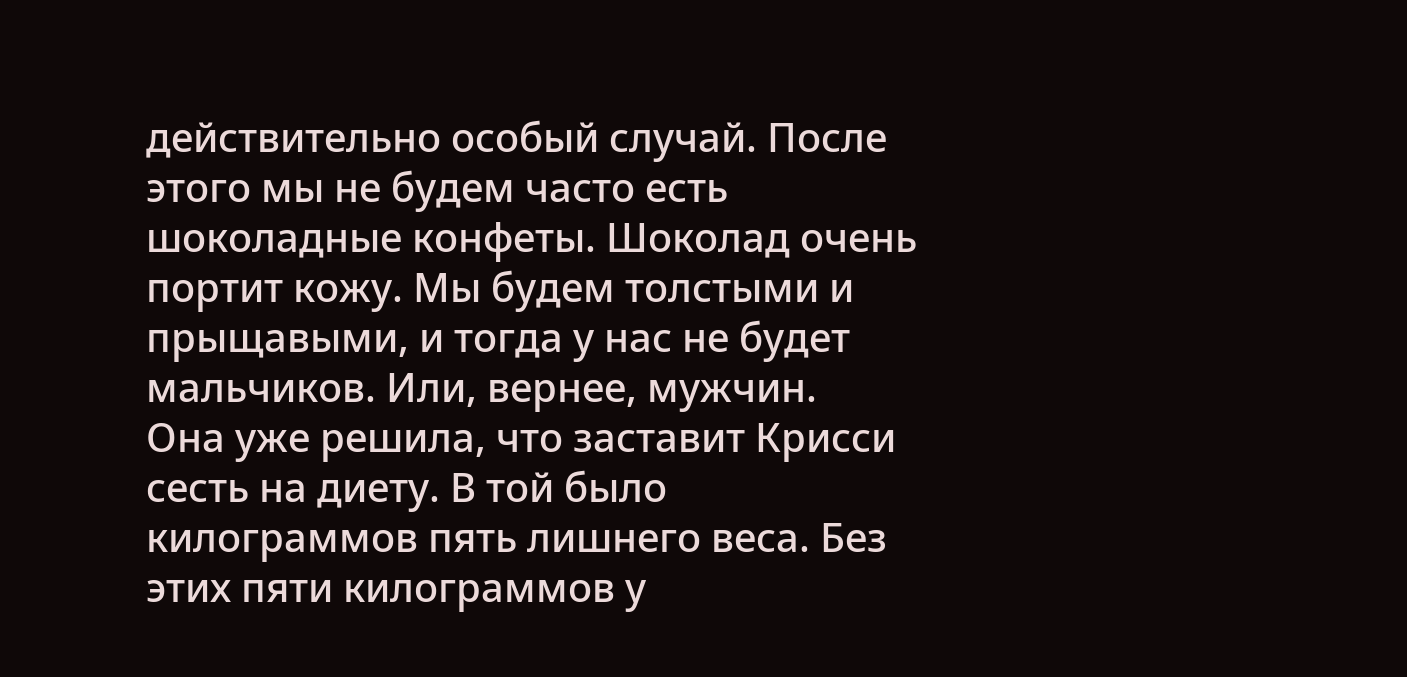действительно особый случай. После этого мы не будем часто есть шоколадные конфеты. Шоколад очень портит кожу. Мы будем толстыми и прыщавыми, и тогда у нас не будет мальчиков. Или, вернее, мужчин.
Она уже решила, что заставит Крисси сесть на диету. В той было килограммов пять лишнего веса. Без этих пяти килограммов у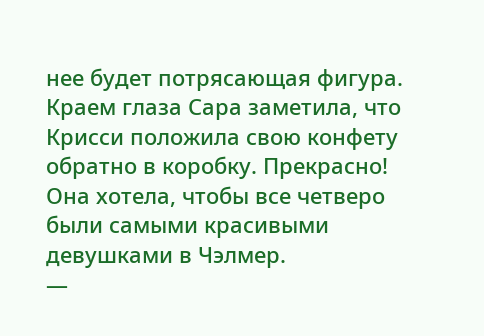нее будет потрясающая фигура. Краем глаза Сара заметила, что Крисси положила свою конфету обратно в коробку. Прекрасно! Она хотела, чтобы все четверо были самыми красивыми девушками в Чэлмер.
—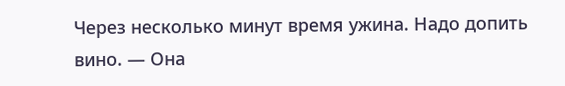Через несколько минут время ужина. Надо допить вино. — Она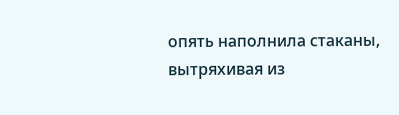опять наполнила стаканы, вытряхивая из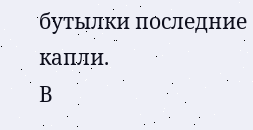бутылки последние капли.
В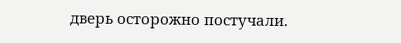дверь осторожно постучали.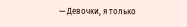— Девочки, я только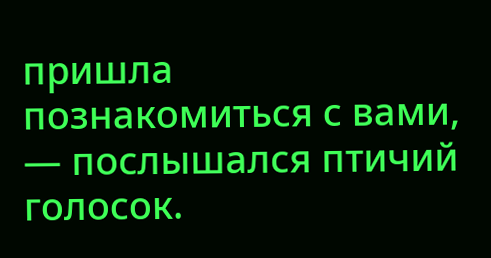пришла познакомиться с вами, — послышался птичий голосок.